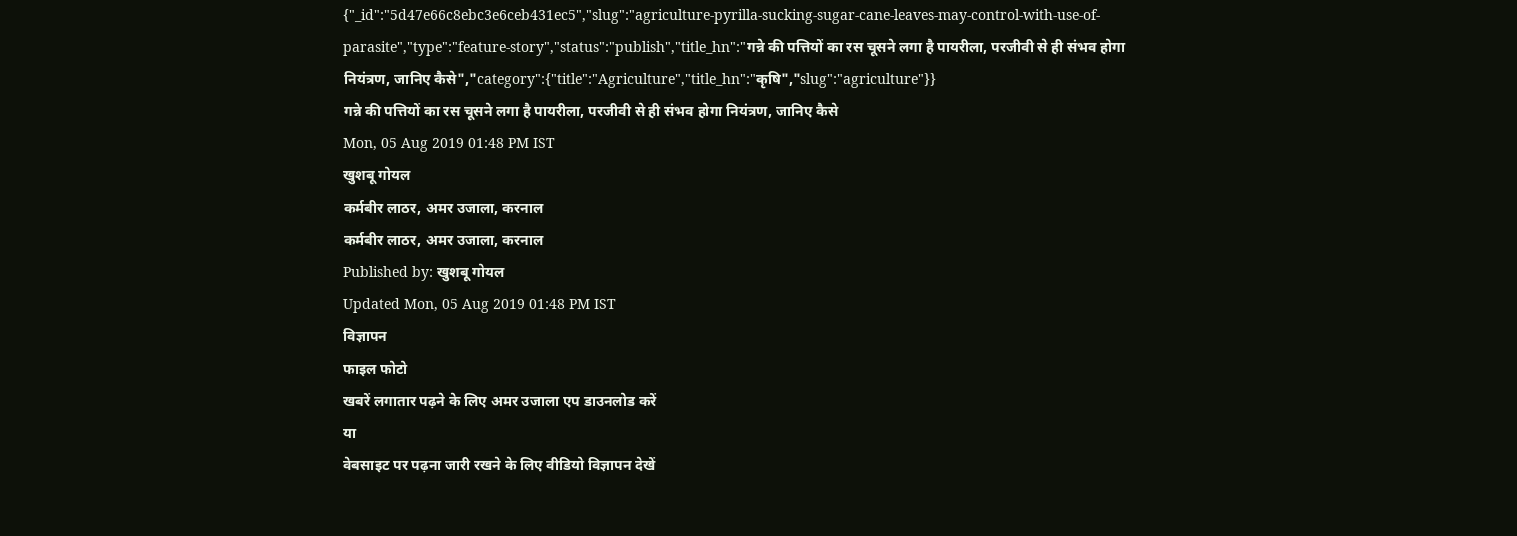{"_id":"5d47e66c8ebc3e6ceb431ec5","slug":"agriculture-pyrilla-sucking-sugar-cane-leaves-may-control-with-use-of-parasite","type":"feature-story","status":"publish","title_hn":"गन्ने की पत्तियों का रस चूसने लगा है पायरीला, परजीवी से ही संभव होगा नियंत्रण, जानिए कैसे","category":{"title":"Agriculture","title_hn":"कृषि","slug":"agriculture"}}
गन्ने की पत्तियों का रस चूसने लगा है पायरीला, परजीवी से ही संभव होगा नियंत्रण, जानिए कैसे
Mon, 05 Aug 2019 01:48 PM IST
खुशबू गोयल
कर्मबीर लाठर, अमर उजाला, करनाल
कर्मबीर लाठर, अमर उजाला, करनाल
Published by: खुशबू गोयल
Updated Mon, 05 Aug 2019 01:48 PM IST
विज्ञापन
फाइल फोटो
खबरें लगातार पढ़ने के लिए अमर उजाला एप डाउनलोड करें
या
वेबसाइट पर पढ़ना जारी रखने के लिए वीडियो विज्ञापन देखें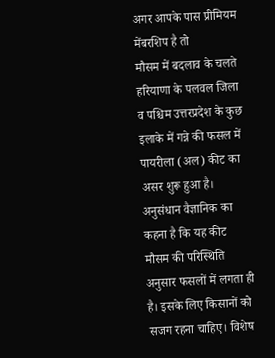अगर आपके पास प्रीमियम मेंबरशिप है तो
मौसम में बदलाव के चलते हरियाणा के पलवल जिला व पश्चिम उत्तरप्रदेश के कुछ इलाके में गन्ने की फसल में पायरीला (अल) कीट का असर शुरू हुआ है। अनुसंधान वैज्ञानिक का कहना है कि यह कीट मौसम की परिस्थिति अनुसार फसलों में लगता ही है। इसके लिए किसानों को सजग रहना चाहिए। विशेष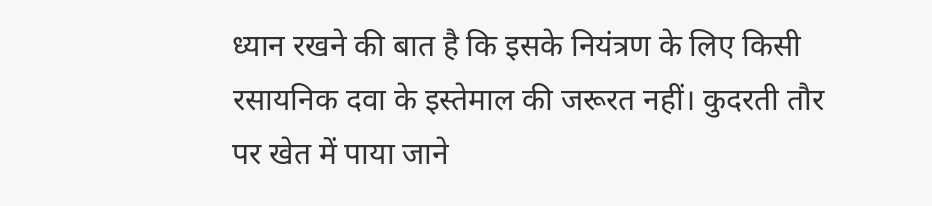ध्यान रखने की बात है कि इसके नियंत्रण के लिए किसी रसायनिक दवा के इस्तेमाल की जरूरत नहीं। कुदरती तौर पर खेत में पाया जाने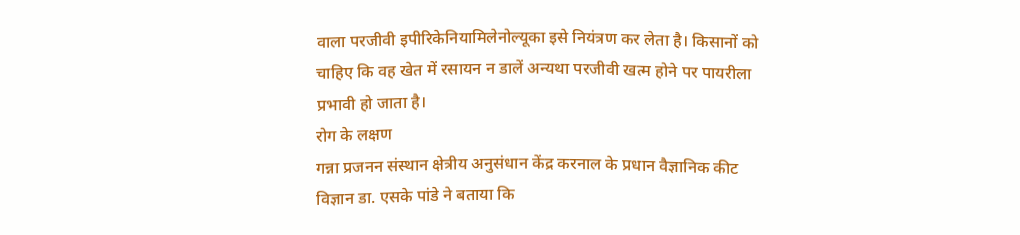वाला परजीवी इपीरिकेनियामिलेनोल्यूका इसे नियंत्रण कर लेता है। किसानों को चाहिए कि वह खेत में रसायन न डालें अन्यथा परजीवी खत्म होने पर पायरीला प्रभावी हो जाता है।
रोग के लक्षण
गन्ना प्रजनन संस्थान क्षेत्रीय अनुसंधान केंद्र करनाल के प्रधान वैज्ञानिक कीट विज्ञान डा. एसके पांडे ने बताया कि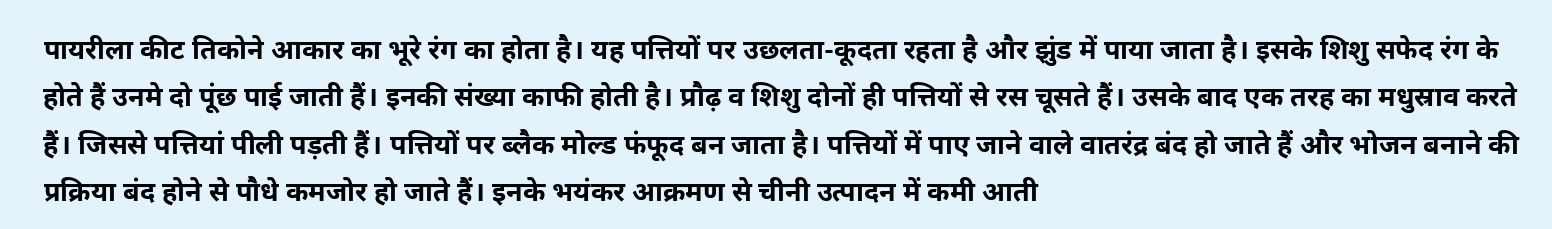पायरीला कीट तिकोने आकार का भूरे रंग का होता है। यह पत्तियों पर उछलता-कूदता रहता है और झुंड में पाया जाता है। इसके शिशु सफेद रंग के होते हैं उनमे दो पूंछ पाई जाती हैं। इनकी संख्या काफी होती है। प्रौढ़ व शिशु दोनों ही पत्तियों से रस चूसते हैं। उसके बाद एक तरह का मधुस्राव करते हैं। जिससे पत्तियां पीली पड़ती हैं। पत्तियों पर ब्लैक मोल्ड फंफूद बन जाता है। पत्तियों में पाए जाने वाले वातरंद्र बंद हो जाते हैं और भोजन बनाने की प्रक्रिया बंद होने से पौधे कमजोर हो जाते हैं। इनके भयंकर आक्रमण से चीनी उत्पादन में कमी आती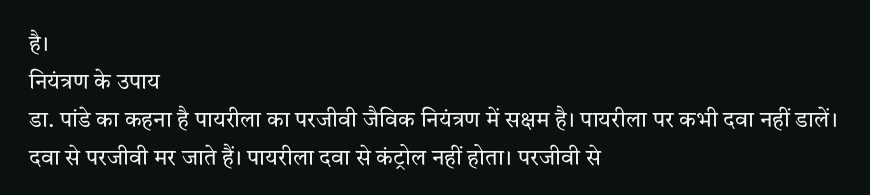है।
नियंत्रण के उपाय
डा. पांडे का कहना है पायरीला का परजीवी जैविक नियंत्रण में सक्षम है। पायरीला पर कभी दवा नहीं डालें। दवा से परजीवी मर जाते हैं। पायरीला दवा से कंट्रोल नहीं होता। परजीवी से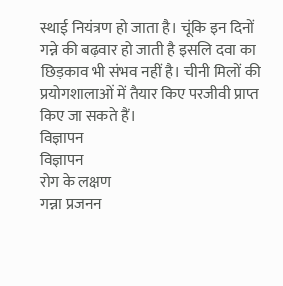स्थाई नियंत्रण हो जाता है। चूंकि इन दिनों गन्ने की बढ़वार हो जाती है इसलि दवा का छिड़काव भी संभव नहीं है। चीनी मिलों की प्रयोगशालाओं में तैयार किए परजीवी प्राप्त किए जा सकते हैं।
विज्ञापन
विज्ञापन
रोग के लक्षण
गन्ना प्रजनन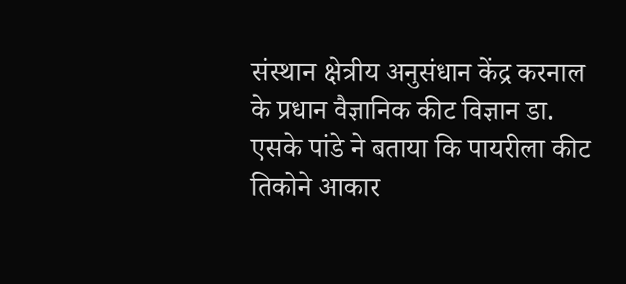संस्थान क्षेत्रीय अनुसंधान केंद्र करनाल के प्रधान वैज्ञानिक कीट विज्ञान डा. एसके पांडे ने बताया कि पायरीला कीट तिकोने आकार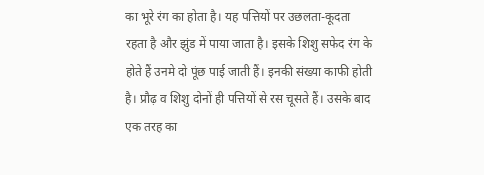का भूरे रंग का होता है। यह पत्तियों पर उछलता-कूदता रहता है और झुंड में पाया जाता है। इसके शिशु सफेद रंग के होते हैं उनमे दो पूंछ पाई जाती हैं। इनकी संख्या काफी होती है। प्रौढ़ व शिशु दोनों ही पत्तियों से रस चूसते हैं। उसके बाद एक तरह का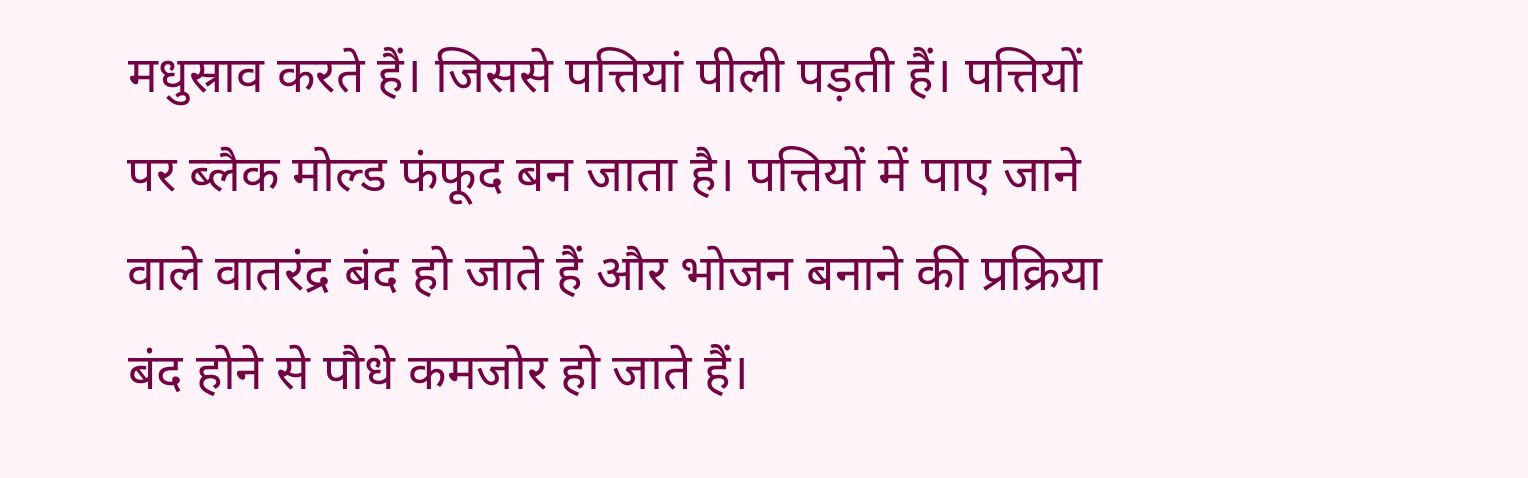मधुस्राव करते हैं। जिससे पत्तियां पीली पड़ती हैं। पत्तियों पर ब्लैक मोल्ड फंफूद बन जाता है। पत्तियों में पाए जाने वाले वातरंद्र बंद हो जाते हैं और भोजन बनाने की प्रक्रिया बंद होने से पौधे कमजोर हो जाते हैं।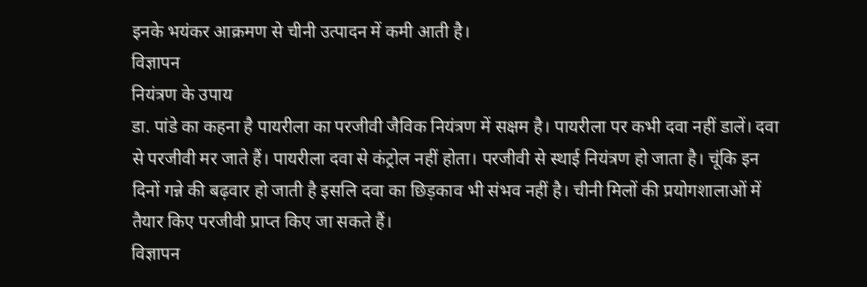इनके भयंकर आक्रमण से चीनी उत्पादन में कमी आती है।
विज्ञापन
नियंत्रण के उपाय
डा. पांडे का कहना है पायरीला का परजीवी जैविक नियंत्रण में सक्षम है। पायरीला पर कभी दवा नहीं डालें। दवा से परजीवी मर जाते हैं। पायरीला दवा से कंट्रोल नहीं होता। परजीवी से स्थाई नियंत्रण हो जाता है। चूंकि इन दिनों गन्ने की बढ़वार हो जाती है इसलि दवा का छिड़काव भी संभव नहीं है। चीनी मिलों की प्रयोगशालाओं में तैयार किए परजीवी प्राप्त किए जा सकते हैं।
विज्ञापन